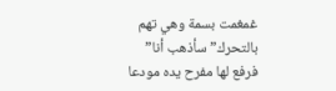غمغمت بسمة وهي تهم بالتحرك” سأذهب أنا”
فرفع لها مفرح يده مودعا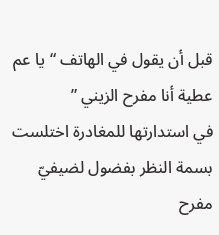قبل أن يقول في الهاتف “يا عم عطية أنا مفرح الزيني ”
في استدارتها للمغادرة اختلست بسمة النظر بفضول لضيفيّ مفرح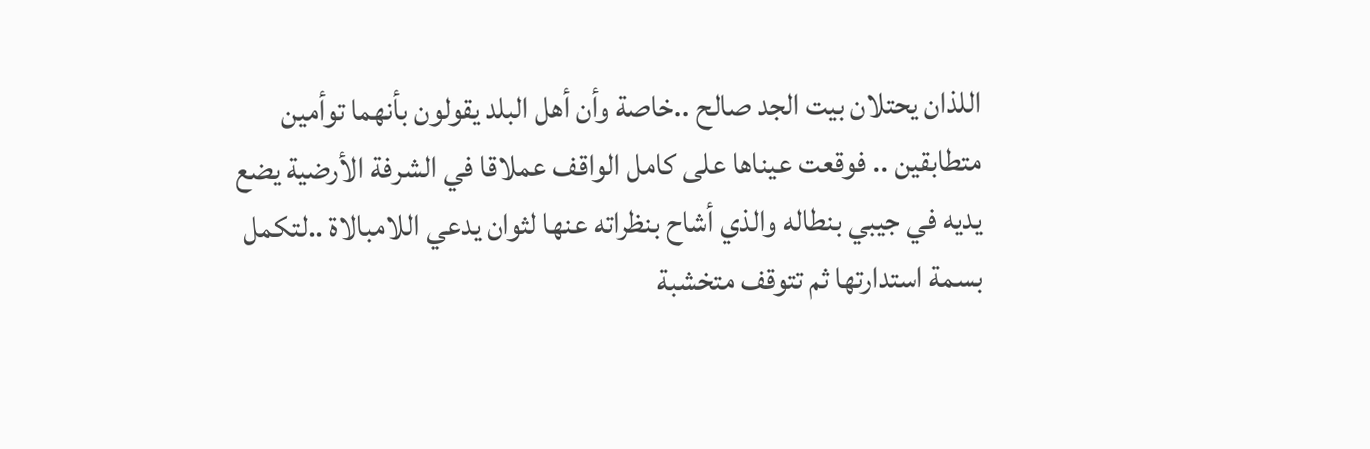اللذان يحتلان بيت الجد صالح ..خاصة وأن أهل البلد يقولون بأنهما توأمين متطابقين .. فوقعت عيناها على كامل الواقف عملاقا في الشرفة الأرضية يضع يديه في جيبي بنطاله والذي أشاح بنظراته عنها لثوان يدعي اللامبالاة ..لتكمل بسمة استدارتها ثم تتوقف متخشبة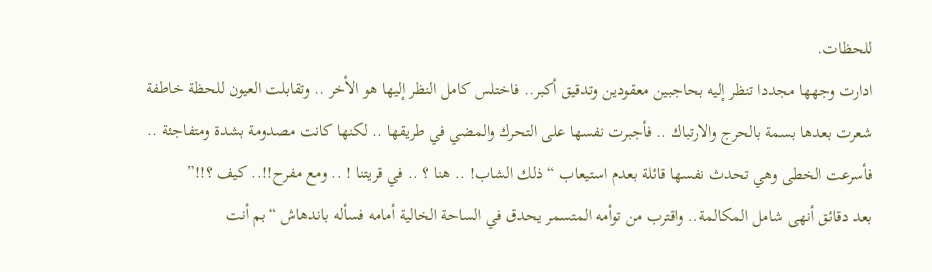للحظات.
ادارت وجهها مجددا تنظر إليه بحاجبين معقودين وتدقيق أكبر.. فاختلس كامل النظر إليها هو الأخر .. وتقابلت العيون للحظة خاطفة شعرت بعدها بسمة بالحرج والارتباك .. فأجبرت نفسها على التحرك والمضي في طريقها .. لكنها كانت مصدومة بشدة ومتفاجئة .. فأسرعت الخطى وهي تحدث نفسها قائلة بعدم استيعاب “ذلك الشاب! .. هنا ؟ .. في قريتنا ! .. ومع مفرح!!.. كيف ؟!!”
بعد دقائق أنهى شامل المكالمة.. واقترب من توأمه المتسمر يحدق في الساحة الخالية أمامه فسأله باندهاش “بم أنت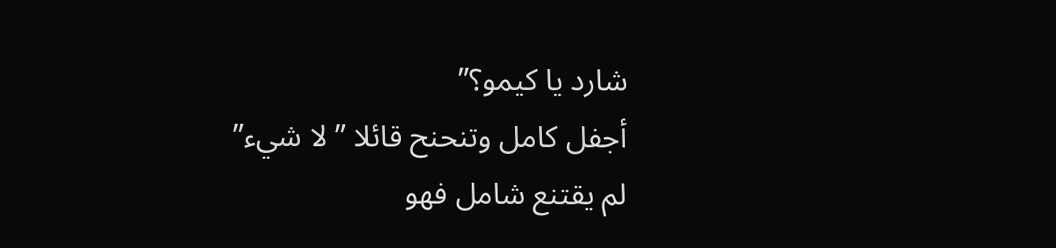شارد يا كيمو؟”
أجفل كامل وتنحنح قائلا ” لا شيء”
لم يقتنع شامل فهو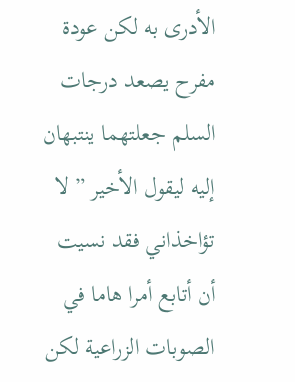الأدرى به لكن عودة مفرح يصعد درجات السلم جعلتهما ينتبهان إليه ليقول الأخير ” لا تؤاخذاني فقد نسيت أن أتابع أمرا هاما في الصوبات الزراعية لكن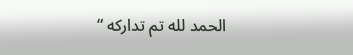الحمد لله تم تداركه “